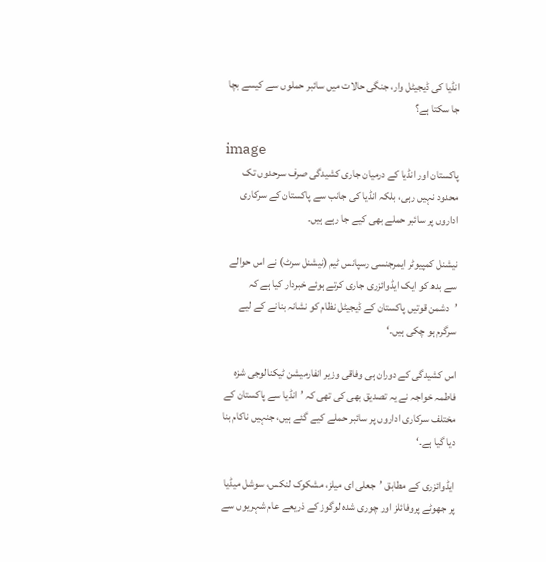انڈیا کی ڈیجیٹل وار، جنگی حالات میں سائبر حملوں سے کیسے بچا جا سکتا ہے؟

image
پاکستان اور انڈیا کے درمیان جاری کشیدگی صرف سرحدوں تک محدود نہیں رہی، بلکہ انڈیا کی جانب سے پاکستان کے سرکاری اداروں پر سائبر حملے بھی کیے جا رہے ہیں۔

نیشنل کمپیوٹر ایمرجنسی رسپانس ٹیم (نیشنل سرٹ) نے اس حوالے سے بدھ کو ایک ایڈوائزری جاری کرتے ہوئے خبردار کیا ہے کہ ’دشمن قوتیں پاکستان کے ڈیجیٹل نظام کو نشانہ بنانے کے لیے سرگرم ہو چکی ہیں۔‘

اس کشیدگی کے دوران ہی وفاقی وزیر انفارمیشن ٹیکنالوجی شزہ فاطمہ خواجہ نے یہ تصدیق بھی کی تھی کہ ’انڈیا سے پاکستان کے مختلف سرکاری اداروں پر سائبر حملے کیے گئے ہیں، جنہیں ناکام بنا دیا گیا ہے۔‘

ایڈوائزری کے مطابق ’جعلی ای میلز، مشکوک لنکس، سوشل میڈیا پر جھوٹے پروفائلز اور چوری شدہ لوگوز کے ذریعے عام شہریوں سے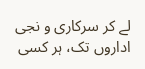لے کر سرکاری و نجی اداروں تک، ہر کسی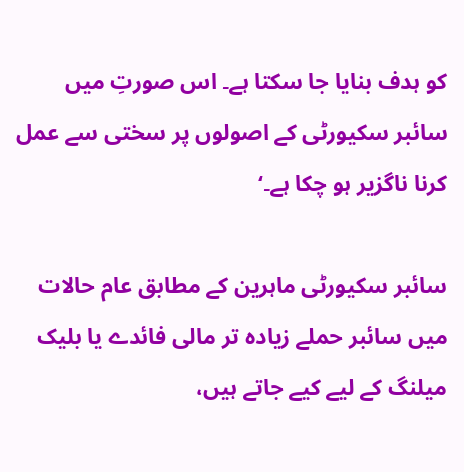کو ہدف بنایا جا سکتا ہے۔ اس صورتِ میں سائبر سکیورٹی کے اصولوں پر سختی سے عمل کرنا ناگزیر ہو چکا ہے۔‘

سائبر سکیورٹی ماہرین کے مطابق عام حالات میں سائبر حملے زیادہ تر مالی فائدے یا بلیک میلنگ کے لیے کیے جاتے ہیں،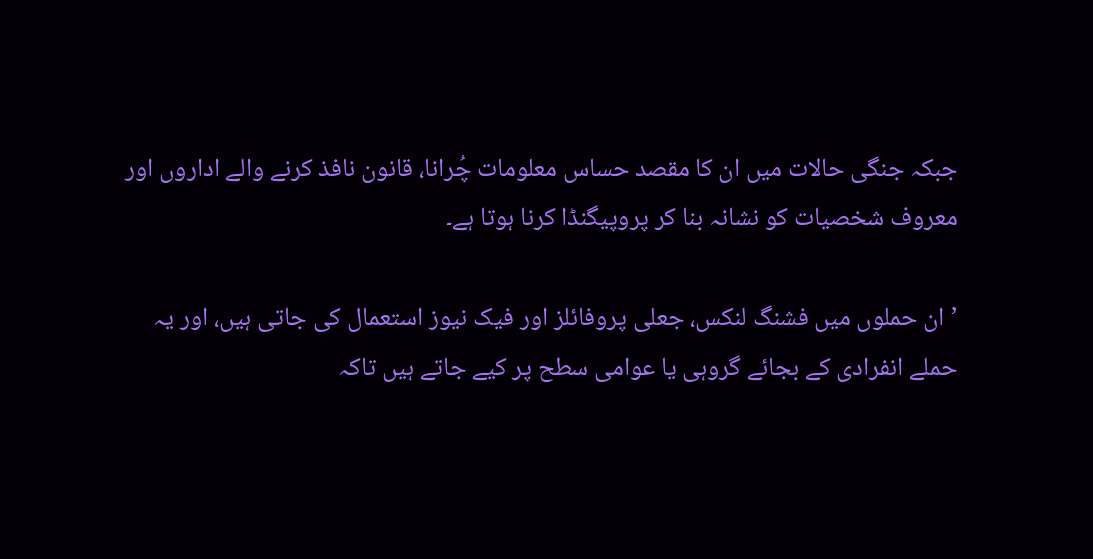جبکہ جنگی حالات میں ان کا مقصد حساس معلومات چُرانا، قانون نافذ کرنے والے اداروں اور معروف شخصیات کو نشانہ بنا کر پروپیگنڈا کرنا ہوتا ہے۔

’ان حملوں میں فشنگ لنکس، جعلی پروفائلز اور فیک نیوز استعمال کی جاتی ہیں، اور یہ حملے انفرادی کے بجائے گروہی یا عوامی سطح پر کیے جاتے ہیں تاکہ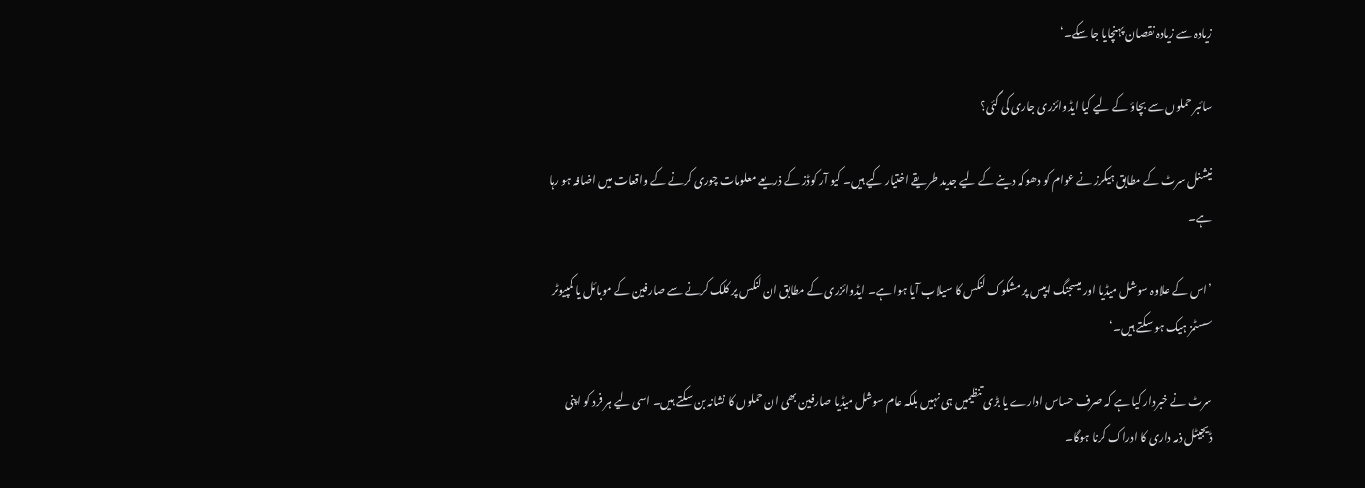زیادہ سے زیادہ نقصان پہنچایا جا سکے۔‘

سائبر حملوں سے بچاؤ کے لیے کیا ایڈوائزری جاری کی گئی؟

نیشنل سرٹ کے مطابق ہیکرز نے عوام کو دھوکہ دینے کے لیے جدید طریقے اختیار کیے ہیں۔ کیو آر کوڈز کے ذریعے معلومات چوری کرنے کے واقعات میں اضافہ ہو رہا ہے۔

’اس کے علاوہ سوشل میڈیا اور میسجنگ ایپس پر مشکوک لنکس کا سیلاب آیا ہوا ہے۔ ایڈوائزری کے مطابق ان لنکس پر کلک کرنے سے صارفین کے موبائل یا کمپیوٹر سسٹمز ہیک ہو سکتے ہیں۔‘

سرٹ نے خبردار کیا ہے کہ صرف حساس ادارے یا بڑی تنظیمیں ہی نہیں بلکہ عام سوشل میڈیا صارفین بھی ان حملوں کا نشانہ بن سکتے ہیں۔ اسی لیے ہر فرد کو اپنی ڈیجیٹل ذمہ داری کا ادراک کرنا ہوگا۔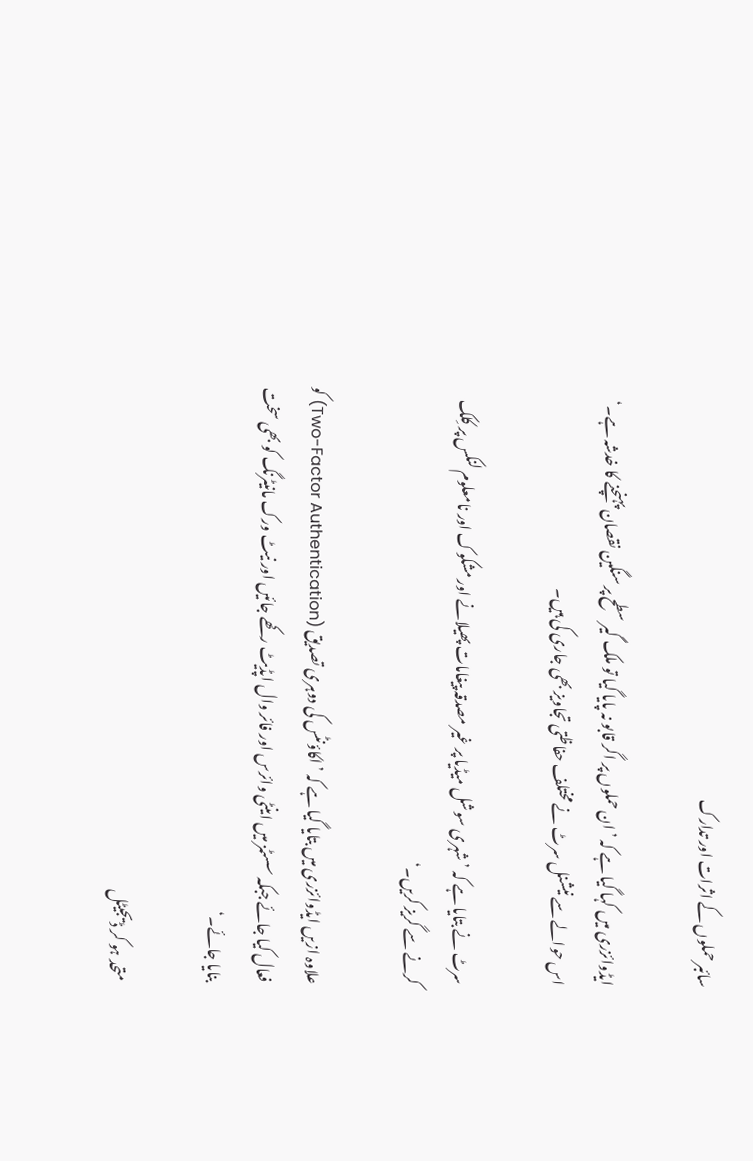سائبر حملوں کے اثرات اور تدارک

ایڈوائزری میں کہا گیا ہے کہ ’ان حملوں پر اگر قابو نہ پایا گیا تو ملک گیر سطح پر سنگین نقصان پہنچنے کا خدشہ ہے۔‘ اس حوالے سے نیشنل سرٹ نے مختلف حفاظتی تجاویز بھی جاری کی ہیں۔

سرٹ نے بتایا ہے کہ ’شہری سوشل میڈیا پر غیر مصدقہ پیغامات پھیلانے اور مشکوک اور نامعلوم لنکس پر کِلک کرنے سے گریز کریں۔‘

علاوہ ازیں ایڈوائزری میں بتایا گیا ہے کہ ’اکاؤنٹس کی دوہری تصدیق (Two-Factor Authentication) کو فعال کیا جائے جبکہ سسٹمز میں اینٹی وائرس اور فائر وال اپڈیٹ رکھے جائیں اور نیٹ ورک مانیٹرنگ کو بھی سخت بنایا جائے۔‘

متحد ہو کر ڈیجیٹل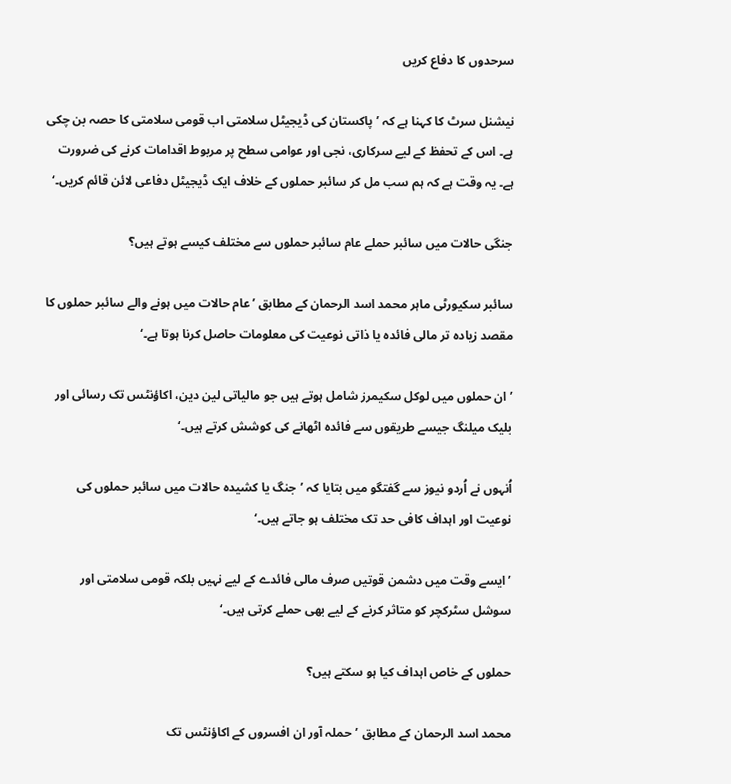سرحدوں کا دفاع کریں

نیشنل سرٹ کا کہنا ہے کہ ’پاکستان کی ڈیجیٹل سلامتی اب قومی سلامتی کا حصہ بن چکی ہے۔ اس کے تحفظ کے لیے سرکاری، نجی اور عوامی سطح پر مربوط اقدامات کرنے کی ضرورت ہے۔ یہ وقت ہے کہ ہم سب مل کر سائبر حملوں کے خلاف ایک ڈیجیٹل دفاعی لائن قائم کریں۔‘

جنگی حالات میں سائبر حملے عام سائبر حملوں سے مختلف کیسے ہوتے ہیں؟

سائبر سکیورٹی ماہر محمد اسد الرحمان کے مطابق ’عام حالات میں ہونے والے سائبر حملوں کا مقصد زیادہ تر مالی فائدہ یا ذاتی نوعیت کی معلومات حاصل کرنا ہوتا ہے۔‘

’ان حملوں میں لوکل سکیمرز شامل ہوتے ہیں جو مالیاتی لین دین، اکاؤنٹس تک رسائی اور بلیک میلنگ جیسے طریقوں سے فائدہ اٹھانے کی کوشش کرتے ہیں۔‘

اُنہوں نے اُردو نیوز سے گفتگو میں بتایا کہ ’جنگ یا کشیدہ حالات میں سائبر حملوں کی نوعیت اور اہداف کافی حد تک مختلف ہو جاتے ہیں۔‘

’ایسے وقت میں دشمن قوتیں صرف مالی فائدے کے لیے نہیں بلکہ قومی سلامتی اور سوشل سٹرکچر کو متاثر کرنے کے لیے بھی حملے کرتی ہیں۔‘

حملوں کے خاص اہداف کیا ہو سکتے ہیں؟

محمد اسد الرحمان کے مطابق ’حملہ آور ان افسروں کے اکاؤنٹس تک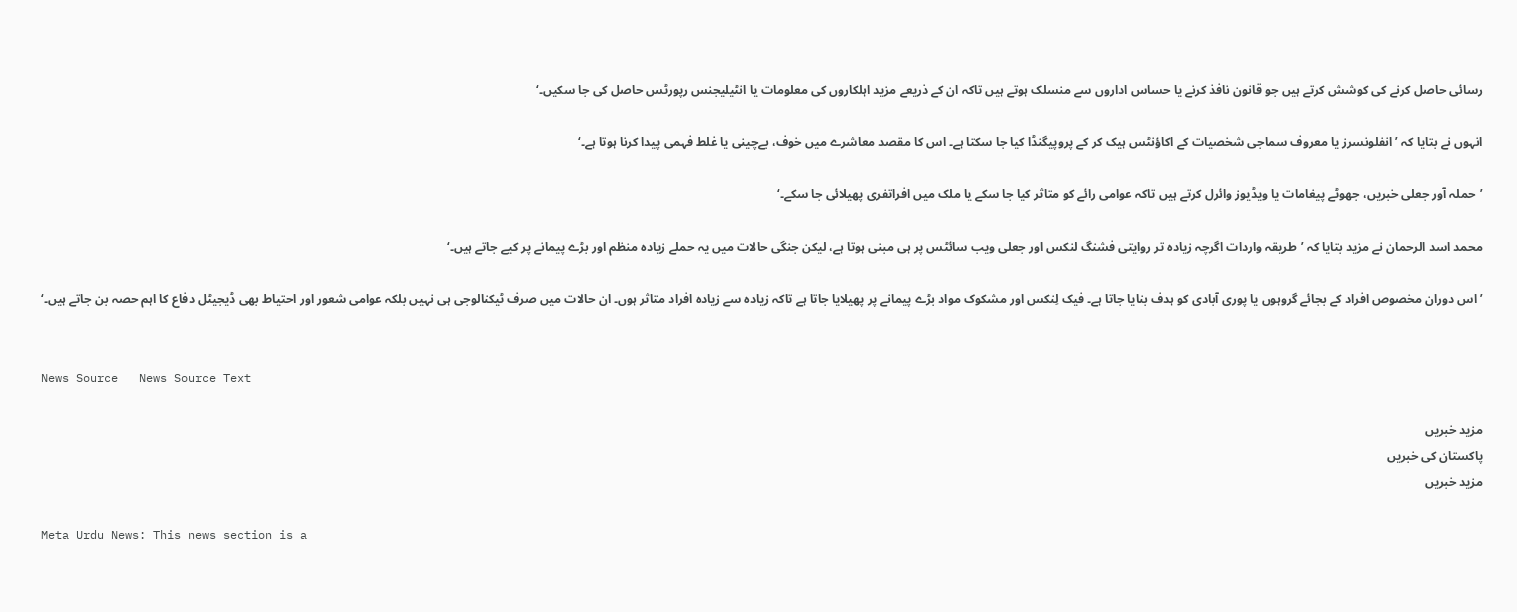رسائی حاصل کرنے کی کوشش کرتے ہیں جو قانون نافذ کرنے یا حساس اداروں سے منسلک ہوتے ہیں تاکہ ان کے ذریعے مزید اہلکاروں کی معلومات یا انٹیلیجنس رپورٹس حاصل کی جا سکیں۔‘

انہوں نے بتایا کہ ’انفلونسرز یا معروف سماجی شخصیات کے اکاؤنٹس ہیک کر کے پروپیگنڈا کیا جا سکتا ہے۔ اس کا مقصد معاشرے میں خوف، بےچینی یا غلط فہمی پیدا کرنا ہوتا ہے۔‘

’حملہ آور جعلی خبریں، جھوٹے پیغامات یا ویڈیوز وائرل کرتے ہیں تاکہ عوامی رائے کو متاثر کیا جا سکے یا ملک میں افراتفری پھیلائی جا سکے۔‘

محمد اسد الرحمان نے مزید بتایا کہ ’طریقہ واردات اگرچہ زیادہ تر روایتی فشنگ لنکس اور جعلی ویب سائٹس پر ہی مبنی ہوتا ہے، لیکن جنگی حالات میں یہ حملے زیادہ منظم اور بڑے پیمانے پر کیے جاتے ہیں۔‘

’اس دوران مخصوص افراد کے بجائے گروہوں یا پوری آبادی کو ہدف بنایا جاتا ہے۔ فیک لِنکس اور مشکوک مواد بڑے پیمانے پر پھیلایا جاتا ہے تاکہ زیادہ سے زیادہ افراد متاثر ہوں۔ ان حالات میں صرف ٹیکنالوجی ہی نہیں بلکہ عوامی شعور اور احتیاط بھی ڈیجیٹل دفاع کا اہم حصہ بن جاتے ہیں۔‘


News Source   News Source Text

مزید خبریں
پاکستان کی خبریں
مزید خبریں

Meta Urdu News: This news section is a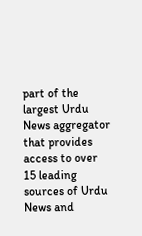part of the largest Urdu News aggregator that provides access to over 15 leading sources of Urdu News and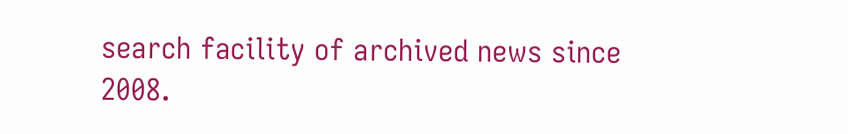search facility of archived news since 2008.